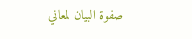صفوة البيان لمعاني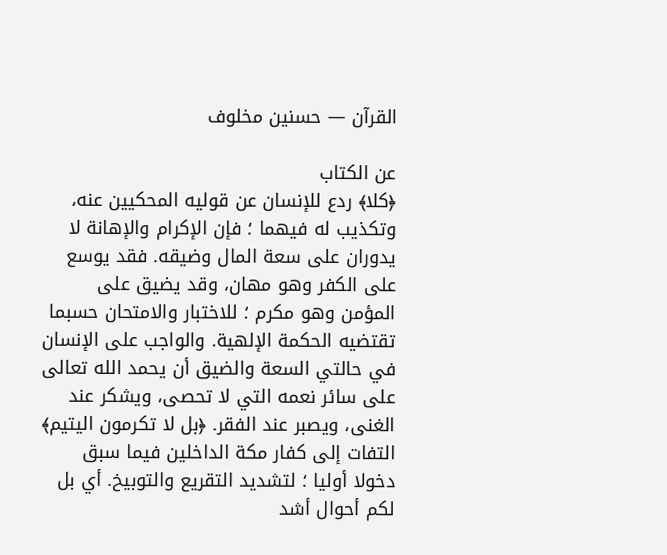القرآن — حسنين مخلوف

عن الكتاب
﴿كلا﴾ ردع للإنسان عن قوليه المحكيين عنه، وتكذيب له فيهما ؛ فإن الإكرام والإهانة لا يدوران على سعة المال وضيقه. فقد يوسع على الكفر وهو مهان، وقد يضيق على المؤمن وهو مكرم ؛ للاختبار والامتحان حسبما تقتضيه الحكمة الإلهية. والواجب على الإنسان في حالتي السعة والضيق أن يحمد الله تعالى على سائر نعمه التي لا تحصى، ويشكر عند الغنى، ويصبر عند الفقر. ﴿بل لا تكرمون اليتيم﴾ التفات إلى كفار مكة الداخلين فيما سبق دخولا أوليا ؛ لتشديد التقريع والتوبيخ. أي بل لكم أحوال أشد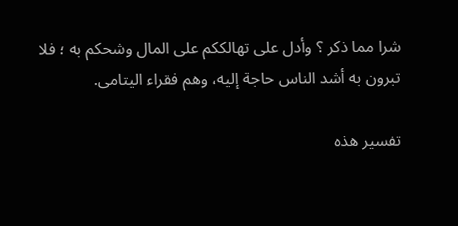شرا مما ذكر ؟ وأدل على تهالككم على المال وشحكم به ؛ فلا تبرون به أشد الناس حاجة إليه، وهم فقراء اليتامى.

تفسير هذه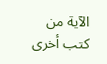الآية من كتب أخرى